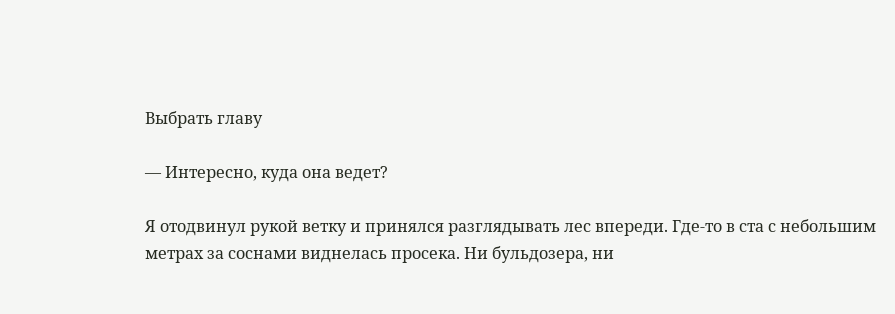Выбрать главу

— Интересно, куда она ведет?

Я отодвинул рукой ветку и принялся разглядывать лес впереди. Где-то в ста с небольшим метрах за соснами виднелась просека. Ни бульдозера, ни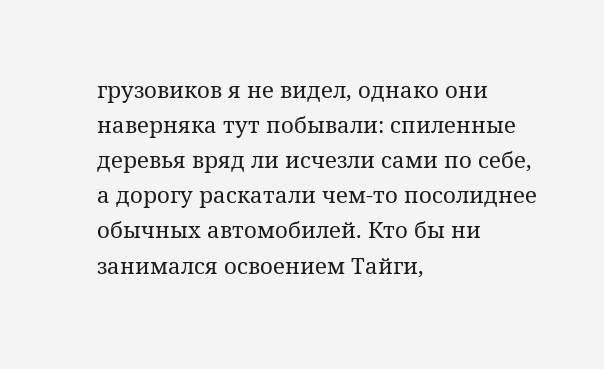грузовиков я не видел, однако они наверняка тут побывали: спиленные деревья вряд ли исчезли сами по себе, а дорогу раскатали чем-то посолиднее обычных автомобилей. Кто бы ни занимался освоением Тайги,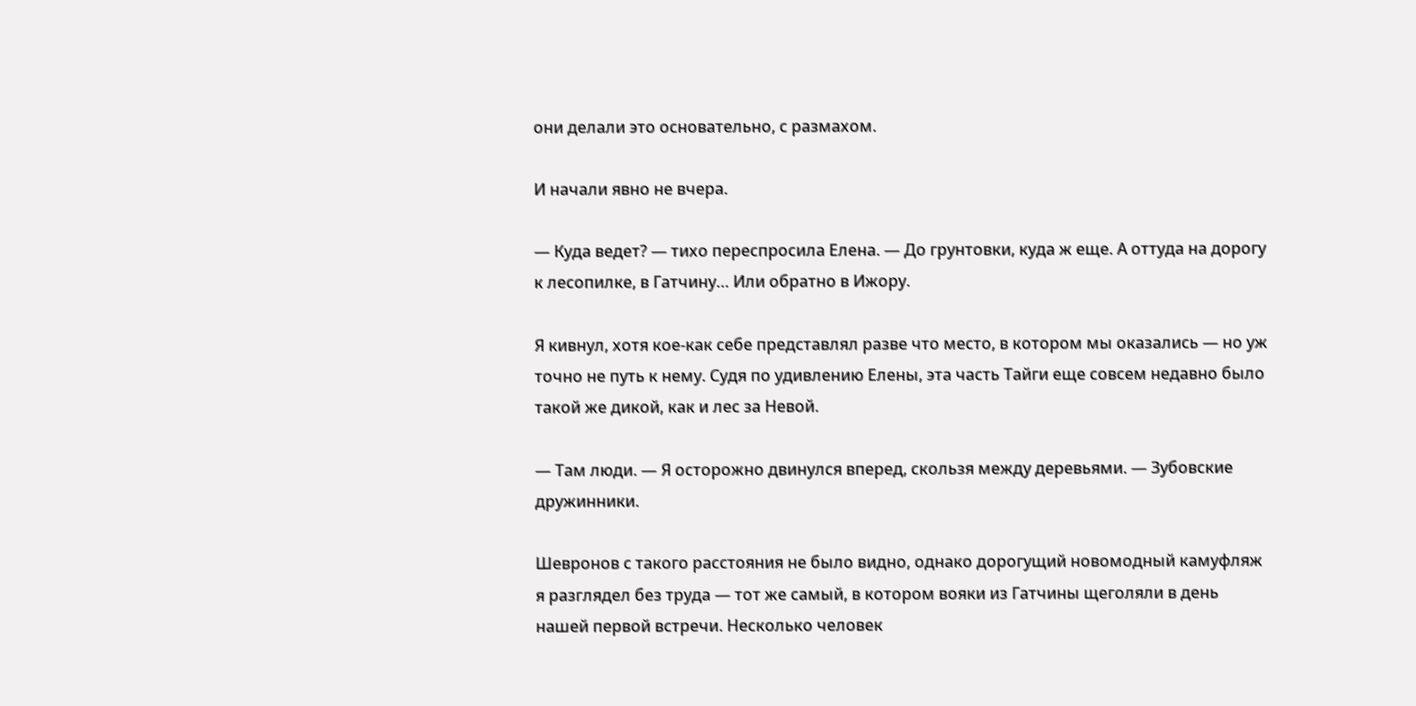они делали это основательно, с размахом.

И начали явно не вчера.

— Куда ведет? — тихо переспросила Елена. — До грунтовки, куда ж еще. А оттуда на дорогу к лесопилке, в Гатчину… Или обратно в Ижору.

Я кивнул, хотя кое-как себе представлял разве что место, в котором мы оказались — но уж точно не путь к нему. Судя по удивлению Елены, эта часть Тайги еще совсем недавно было такой же дикой, как и лес за Невой.

— Там люди. — Я осторожно двинулся вперед, скользя между деревьями. — Зубовские дружинники.

Шевронов с такого расстояния не было видно, однако дорогущий новомодный камуфляж я разглядел без труда — тот же самый, в котором вояки из Гатчины щеголяли в день нашей первой встречи. Несколько человек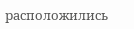расположились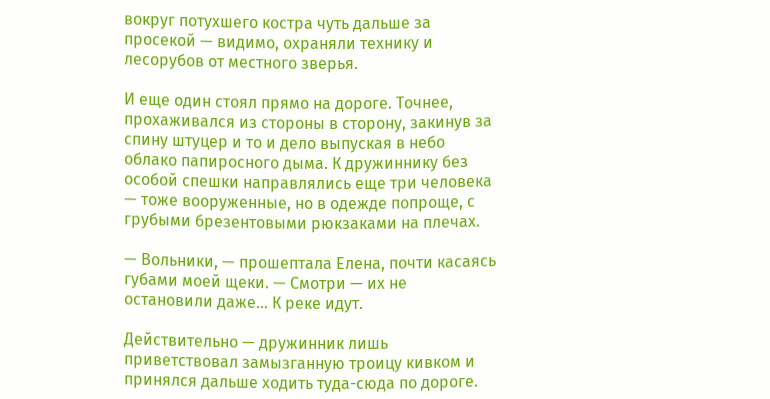вокруг потухшего костра чуть дальше за просекой — видимо, охраняли технику и лесорубов от местного зверья.

И еще один стоял прямо на дороге. Точнее, прохаживался из стороны в сторону, закинув за спину штуцер и то и дело выпуская в небо облако папиросного дыма. К дружиннику без особой спешки направлялись еще три человека — тоже вооруженные, но в одежде попроще, с грубыми брезентовыми рюкзаками на плечах.

— Вольники, — прошептала Елена, почти касаясь губами моей щеки. — Смотри — их не остановили даже… К реке идут.

Действительно — дружинник лишь приветствовал замызганную троицу кивком и принялся дальше ходить туда-сюда по дороге.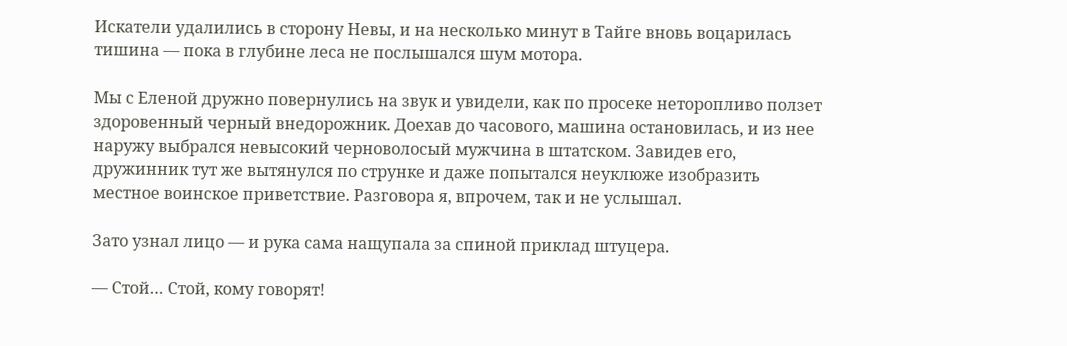Искатели удалились в сторону Невы, и на несколько минут в Тайге вновь воцарилась тишина — пока в глубине леса не послышался шум мотора.

Мы с Еленой дружно повернулись на звук и увидели, как по просеке неторопливо ползет здоровенный черный внедорожник. Доехав до часового, машина остановилась, и из нее наружу выбрался невысокий черноволосый мужчина в штатском. Завидев его, дружинник тут же вытянулся по струнке и даже попытался неуклюже изобразить местное воинское приветствие. Разговора я, впрочем, так и не услышал.

Зато узнал лицо — и рука сама нащупала за спиной приклад штуцера.

— Стой… Стой, кому говорят!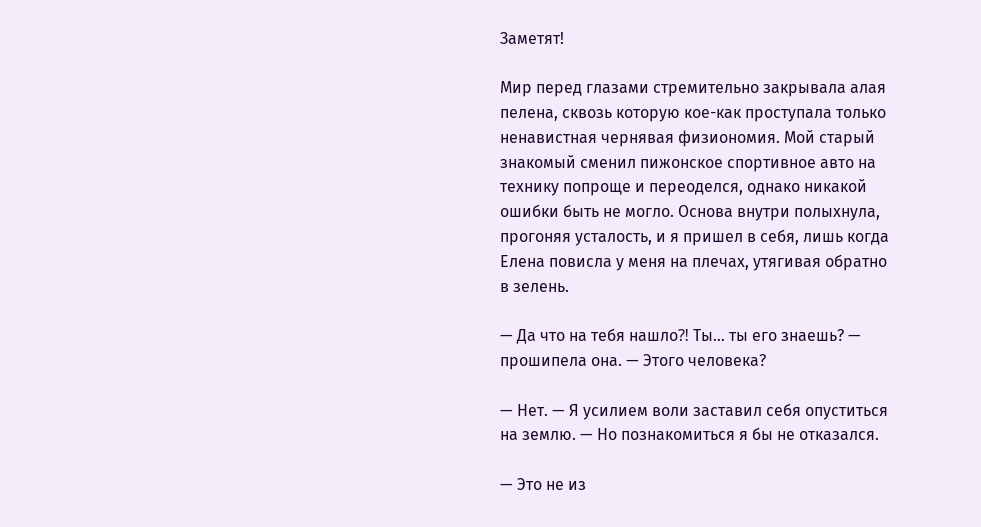Заметят!

Мир перед глазами стремительно закрывала алая пелена, сквозь которую кое-как проступала только ненавистная чернявая физиономия. Мой старый знакомый сменил пижонское спортивное авто на технику попроще и переоделся, однако никакой ошибки быть не могло. Основа внутри полыхнула, прогоняя усталость, и я пришел в себя, лишь когда Елена повисла у меня на плечах, утягивая обратно в зелень.

— Да что на тебя нашло⁈ Ты… ты его знаешь? — прошипела она. — Этого человека?

— Нет. — Я усилием воли заставил себя опуститься на землю. — Но познакомиться я бы не отказался.

— Это не из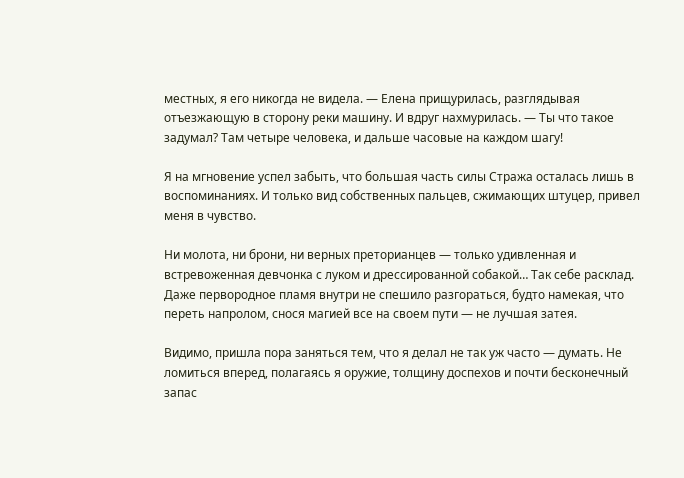местных, я его никогда не видела. — Елена прищурилась, разглядывая отъезжающую в сторону реки машину. И вдруг нахмурилась. — Ты что такое задумал? Там четыре человека, и дальше часовые на каждом шагу!

Я на мгновение успел забыть, что большая часть силы Стража осталась лишь в воспоминаниях. И только вид собственных пальцев, сжимающих штуцер, привел меня в чувство.

Ни молота, ни брони, ни верных преторианцев — только удивленная и встревоженная девчонка с луком и дрессированной собакой… Так себе расклад. Даже первородное пламя внутри не спешило разгораться, будто намекая, что переть напролом, снося магией все на своем пути — не лучшая затея.

Видимо, пришла пора заняться тем, что я делал не так уж часто — думать. Не ломиться вперед, полагаясь я оружие, толщину доспехов и почти бесконечный запас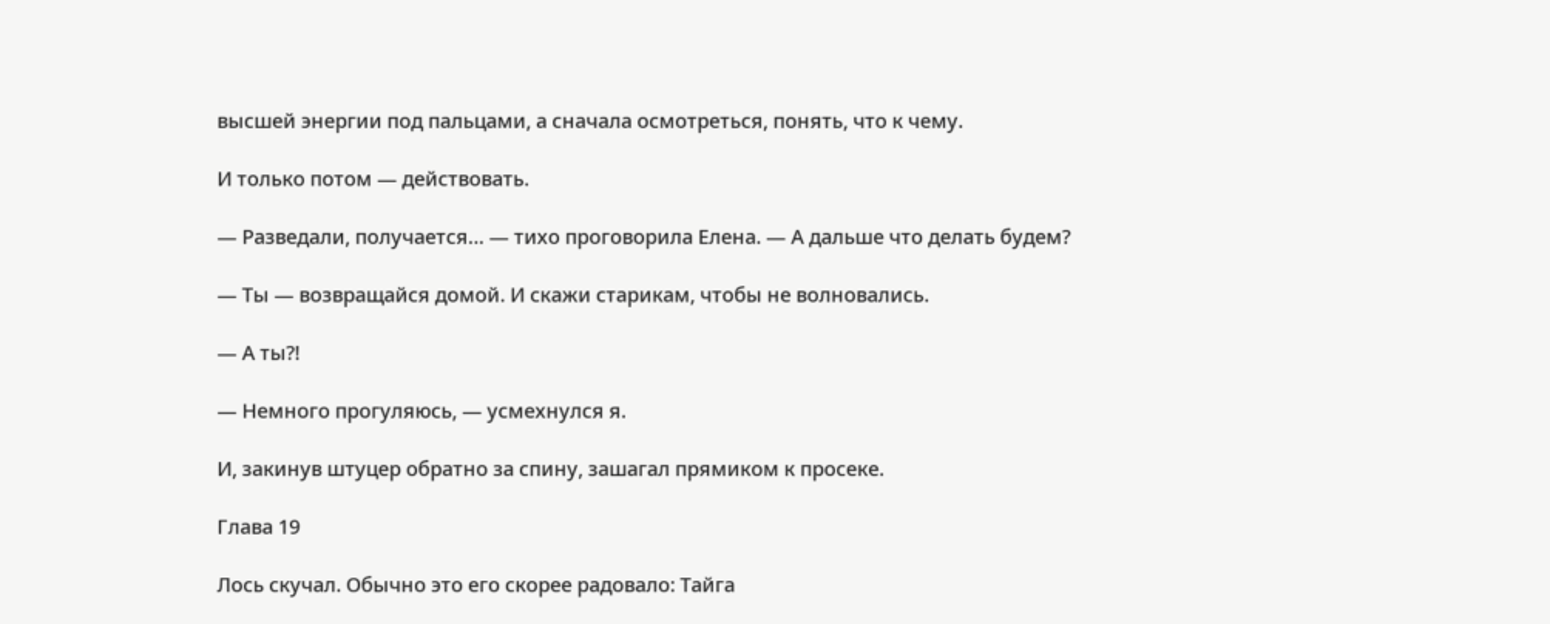высшей энергии под пальцами, а сначала осмотреться, понять, что к чему.

И только потом — действовать.

— Разведали, получается… — тихо проговорила Елена. — А дальше что делать будем?

— Ты — возвращайся домой. И скажи старикам, чтобы не волновались.

— А ты⁈

— Немного прогуляюсь, — усмехнулся я.

И, закинув штуцер обратно за спину, зашагал прямиком к просеке.

Глава 19

Лось скучал. Обычно это его скорее радовало: Тайга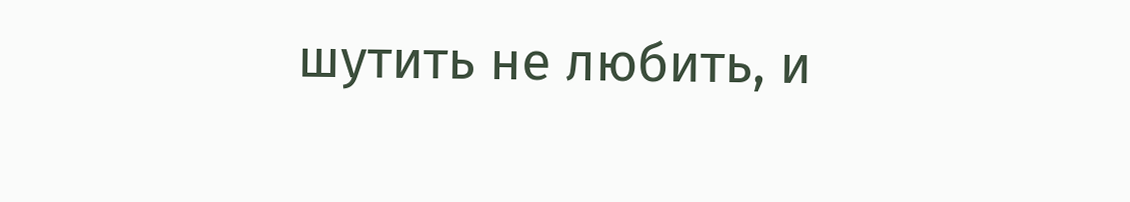шутить не любить, и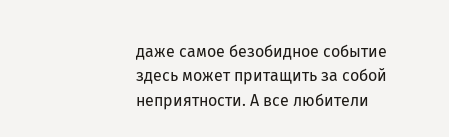даже самое безобидное событие здесь может притащить за собой неприятности. А все любители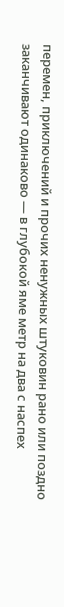перемен, приключений и прочих ненужных штуковин рано или поздно заканчивают одинаково — в глубокой яме метр на два с наспех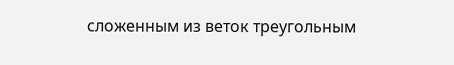сложенным из веток треугольным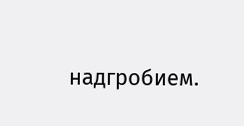надгробием.